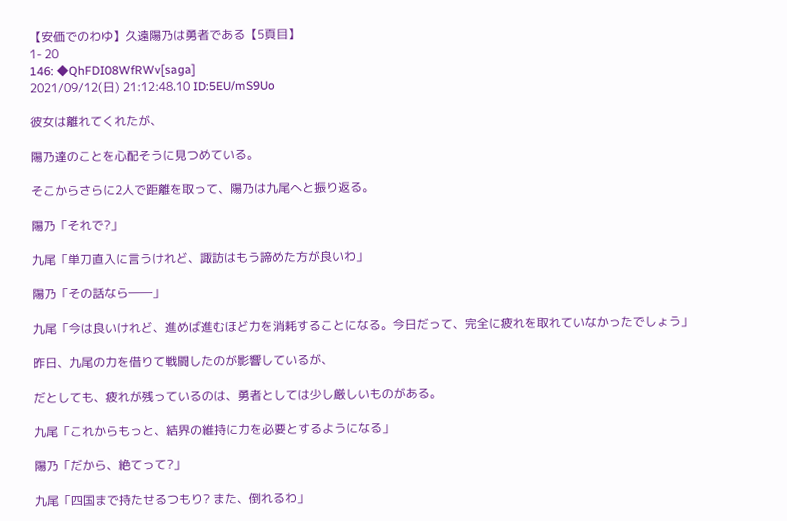【安価でのわゆ】久遠陽乃は勇者である【5頁目】
1- 20
146: ◆QhFDI08WfRWv[saga]
2021/09/12(日) 21:12:48.10 ID:5EU/mS9Uo

彼女は離れてくれたが、

陽乃達のことを心配そうに見つめている。

そこからさらに2人で距離を取って、陽乃は九尾へと振り返る。

陽乃「それで?」

九尾「単刀直入に言うけれど、諏訪はもう諦めた方が良いわ」

陽乃「その話なら――」

九尾「今は良いけれど、進めば進むほど力を消耗することになる。今日だって、完全に疲れを取れていなかったでしょう」

昨日、九尾の力を借りて戦闘したのが影響しているが、

だとしても、疲れが残っているのは、勇者としては少し厳しいものがある。

九尾「これからもっと、結界の維持に力を必要とするようになる」

陽乃「だから、絶てって?」

九尾「四国まで持たせるつもり? また、倒れるわ」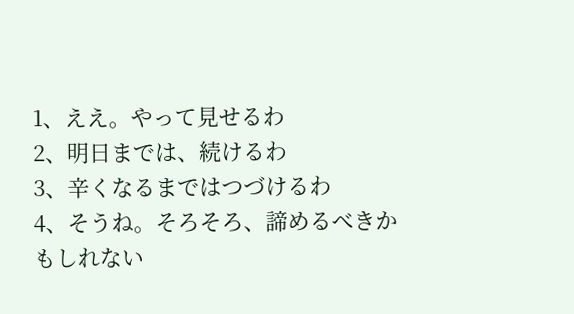1、ええ。やって見せるわ
2、明日までは、続けるわ
3、辛くなるまではつづけるわ
4、そうね。そろそろ、諦めるべきかもしれない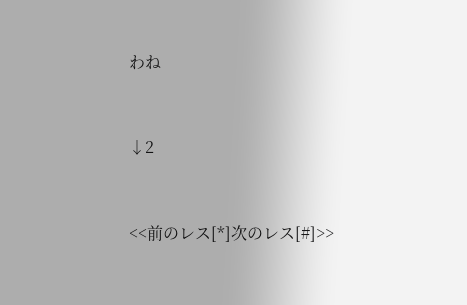わね


↓2


<<前のレス[*]次のレス[#]>>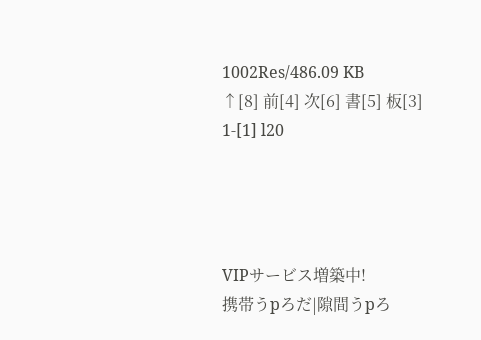1002Res/486.09 KB
↑[8] 前[4] 次[6] 書[5] 板[3] 1-[1] l20




VIPサービス増築中!
携帯うpろだ|隙間うpろ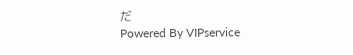だ
Powered By VIPservice